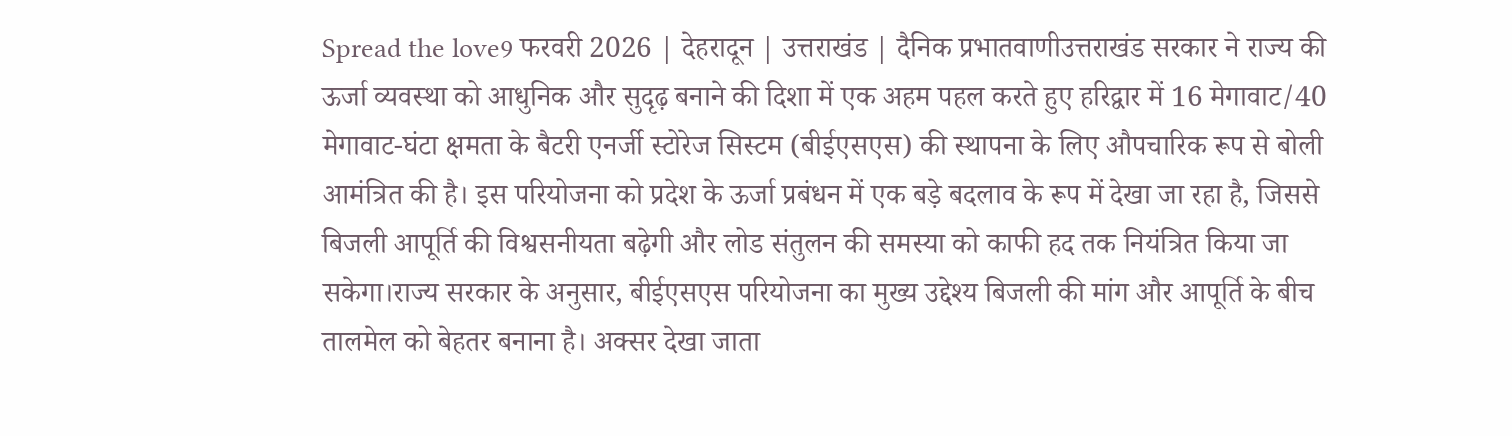Spread the love9 फरवरी 2026 | देहरादून | उत्तराखंड | दैनिक प्रभातवाणीउत्तराखंड सरकार ने राज्य की ऊर्जा व्यवस्था को आधुनिक और सुदृढ़ बनाने की दिशा में एक अहम पहल करते हुए हरिद्वार में 16 मेगावाट/40 मेगावाट-घंटा क्षमता के बैटरी एनर्जी स्टोरेज सिस्टम (बीईएसएस) की स्थापना के लिए औपचारिक रूप से बोली आमंत्रित की है। इस परियोजना को प्रदेश के ऊर्जा प्रबंधन में एक बड़े बदलाव के रूप में देखा जा रहा है, जिससे बिजली आपूर्ति की विश्वसनीयता बढ़ेगी और लोड संतुलन की समस्या को काफी हद तक नियंत्रित किया जा सकेगा।राज्य सरकार के अनुसार, बीईएसएस परियोजना का मुख्य उद्देश्य बिजली की मांग और आपूर्ति के बीच तालमेल को बेहतर बनाना है। अक्सर देखा जाता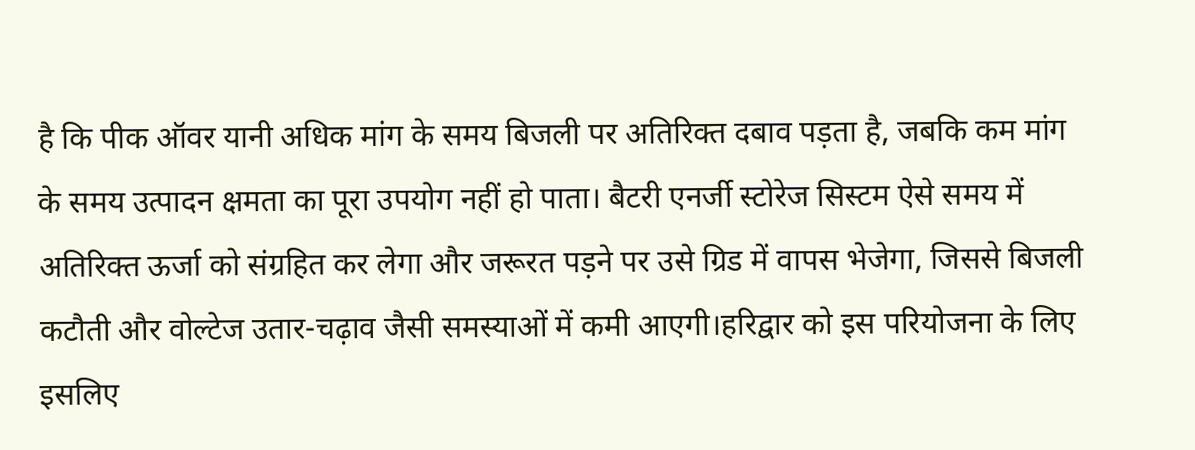है कि पीक ऑवर यानी अधिक मांग के समय बिजली पर अतिरिक्त दबाव पड़ता है, जबकि कम मांग के समय उत्पादन क्षमता का पूरा उपयोग नहीं हो पाता। बैटरी एनर्जी स्टोरेज सिस्टम ऐसे समय में अतिरिक्त ऊर्जा को संग्रहित कर लेगा और जरूरत पड़ने पर उसे ग्रिड में वापस भेजेगा, जिससे बिजली कटौती और वोल्टेज उतार-चढ़ाव जैसी समस्याओं में कमी आएगी।हरिद्वार को इस परियोजना के लिए इसलिए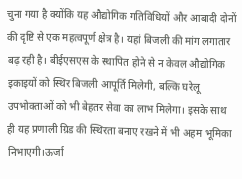चुना गया है क्योंकि यह औद्योगिक गतिविधियों और आबादी दोनों की दृष्टि से एक महत्वपूर्ण क्षेत्र है। यहां बिजली की मांग लगातार बढ़ रही है। बीईएसएस के स्थापित होने से न केवल औद्योगिक इकाइयों को स्थिर बिजली आपूर्ति मिलेगी, बल्कि घरेलू उपभोक्ताओं को भी बेहतर सेवा का लाभ मिलेगा। इसके साथ ही यह प्रणाली ग्रिड की स्थिरता बनाए रखने में भी अहम भूमिका निभाएगी।ऊर्जा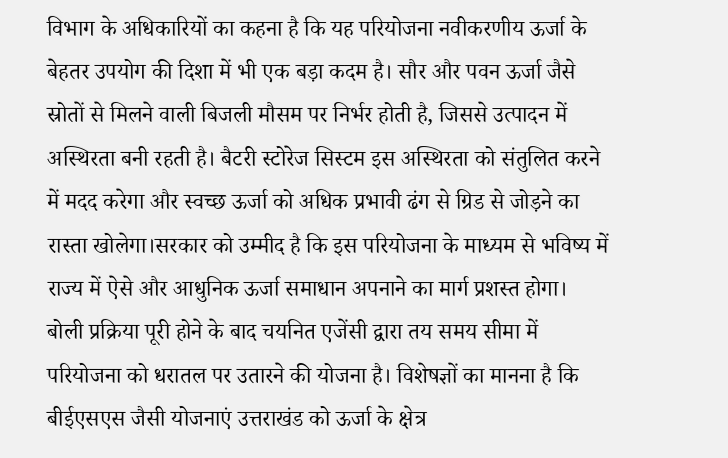विभाग के अधिकारियों का कहना है कि यह परियोजना नवीकरणीय ऊर्जा के बेहतर उपयोग की दिशा में भी एक बड़ा कदम है। सौर और पवन ऊर्जा जैसे स्रोतों से मिलने वाली बिजली मौसम पर निर्भर होती है, जिससे उत्पादन में अस्थिरता बनी रहती है। बैटरी स्टोरेज सिस्टम इस अस्थिरता को संतुलित करने में मदद करेगा और स्वच्छ ऊर्जा को अधिक प्रभावी ढंग से ग्रिड से जोड़ने का रास्ता खोलेगा।सरकार को उम्मीद है कि इस परियोजना के माध्यम से भविष्य में राज्य में ऐसे और आधुनिक ऊर्जा समाधान अपनाने का मार्ग प्रशस्त होगा। बोली प्रक्रिया पूरी होने के बाद चयनित एजेंसी द्वारा तय समय सीमा में परियोजना को धरातल पर उतारने की योजना है। विशेषज्ञों का मानना है कि बीईएसएस जैसी योजनाएं उत्तराखंड को ऊर्जा के क्षेत्र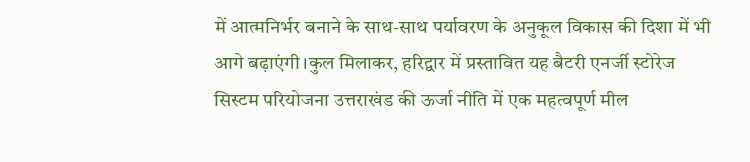में आत्मनिर्भर बनाने के साथ-साथ पर्यावरण के अनुकूल विकास की दिशा में भी आगे बढ़ाएंगी।कुल मिलाकर, हरिद्वार में प्रस्तावित यह बैटरी एनर्जी स्टोरेज सिस्टम परियोजना उत्तराखंड की ऊर्जा नीति में एक महत्वपूर्ण मील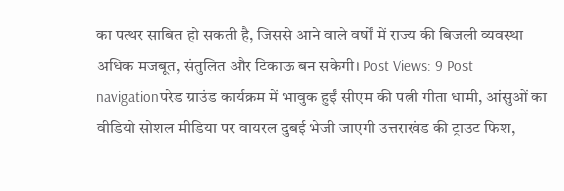का पत्थर साबित हो सकती है, जिससे आने वाले वर्षों में राज्य की बिजली व्यवस्था अधिक मजबूत, संतुलित और टिकाऊ बन सकेगी। Post Views: 9 Post navigationपरेड ग्राउंड कार्यक्रम में भावुक हुईं सीएम की पत्नी गीता धामी, आंसुओं का वीडियो सोशल मीडिया पर वायरल दुबई भेजी जाएगी उत्तराखंड की ट्राउट फिश,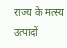राज्य के मत्स्य उत्पादों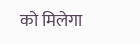को मिलेगा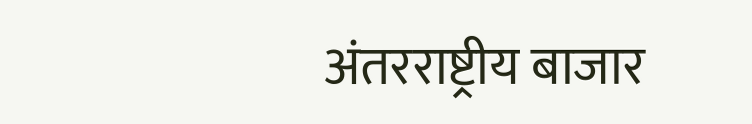अंतरराष्ट्रीय बाजार